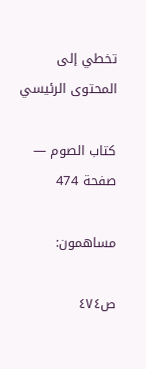تخطي إلى المحتوى الرئيسي

كتاب الصوم — صفحة 474

مساهمون:

ص٤٧٤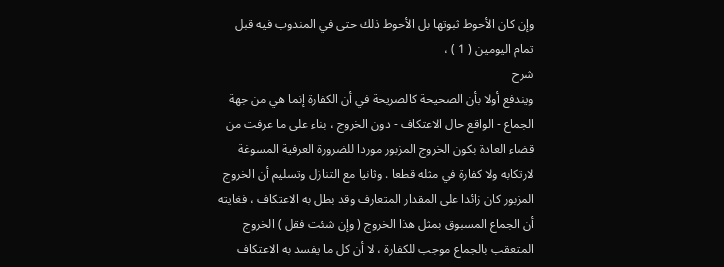وإن كان الأحوط ثبوتها بل الأحوط ذلك حتى في المندوب فيه قبل تمام اليومين ( 1 ) ،
شرح
ويندفع أولا بأن الصحيحة كالصريحة في أن الكفارة إنما هي من جهة الجماع - الواقع حال الاعتكاف - دون الخروج ، بناء على ما عرفت من قضاء العادة بكون الخروج المزبور موردا للضرورة العرفية المسوغة لارتكابه ولا كفارة في مثله قطعا . وثانيا مع التنازل وتسليم أن الخروج المزبور كان زائدا على المقدار المتعارف وقد بطل به الاعتكاف ، فغايته أن الجماع المسبوق بمثل هذا الخروج ( وإن شئت فقل ) الخروج المتعقب بالجماع موجب للكفارة ، لا أن كل ما يفسد به الاعتكاف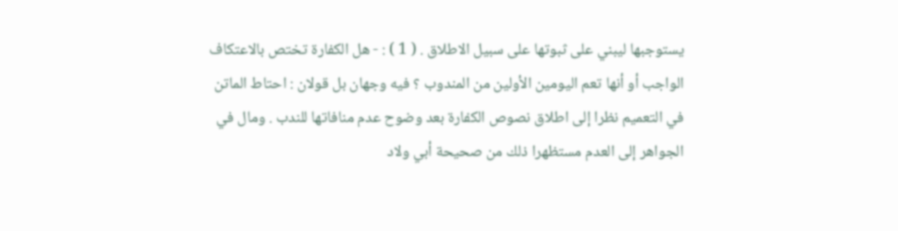يستوجبها ليبني على ثبوتها على سبيل الاطلاق . ( 1 ) : - هل الكفارة تختص بالاعتكاف الواجب أو أنها تعم اليومين الأولين من المندوب ؟ فيه وجهان بل قولان : احتاط الماتن في التعميم نظرا إلى اطلاق نصوص الكفارة بعد وضوح عدم منافاتها للندب . ومال في الجواهر إلى العدم مستظهرا ذلك من صحيحة أبي ولاد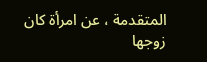المتقدمة ، عن امرأة كان زوجها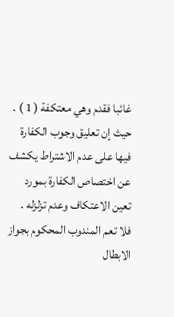غائبا فقدم وهي معتكفة ( 1 ) . حيث إن تعليق وجوب الكفارة فيها على عدم الاشتراط يكشف عن اختصاص الكفارة بمورد تعين الاعتكاف وعدم تزلزله . فلا تعم المندوب المحكوم بجواز الابطال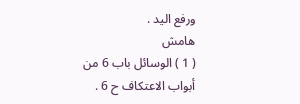ورفع اليد .
هامش
( 1 ) الوسائل باب 6 من أبواب الاعتكاف ح 6 .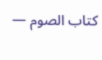كتاب الصوم —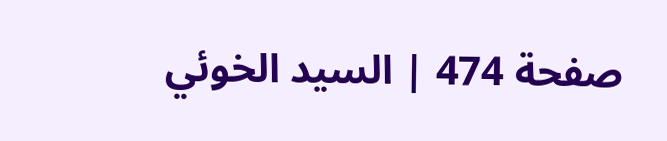صفحة 474 | السيد الخوئي